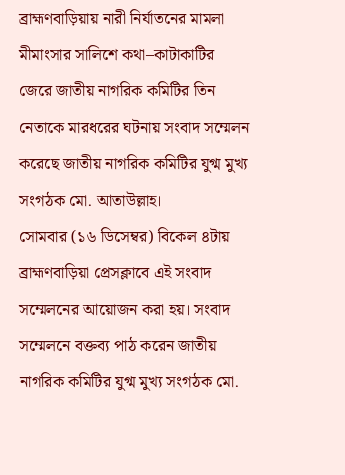ব্রাহ্মণবাড়িয়ায় নারী নির্যাতনের মামলা মীমাংসার সালিশে কথা–কাটাকাটির জেরে জাতীয় নাগরিক কমিটির তিন নেতাকে মারধরের ঘটনায় সংবাদ সম্মেলন করেছে জাতীয় নাগরিক কমিটির যুগ্ম মুখ্য সংগঠক মো. আতাউল্লাহ।
সোমবার (১৬ ডিসেম্বর) বিকেল ৪টায় ব্রাহ্মণবাড়িয়া প্রেসক্লাবে এই সংবাদ সম্মেলনের আয়োজন করা হয়। সংবাদ সম্মেলনে বক্তব্য পাঠ করেন জাতীয় নাগরিক কমিটির যুগ্ম মুখ্য সংগঠক মো.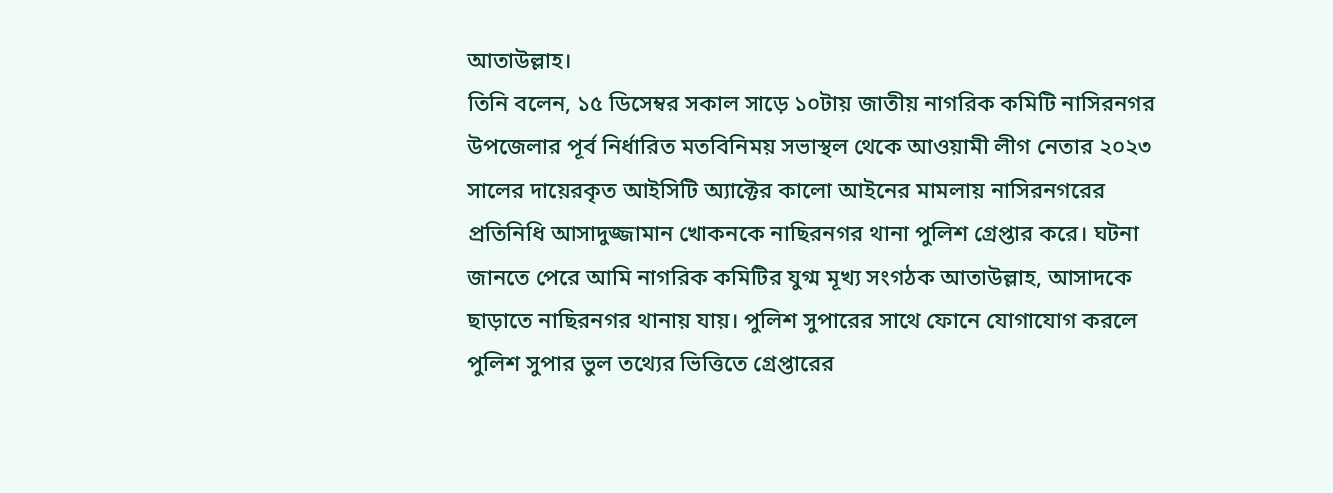আতাউল্লাহ।
তিনি বলেন, ১৫ ডিসেম্বর সকাল সাড়ে ১০টায় জাতীয় নাগরিক কমিটি নাসিরনগর উপজেলার পূর্ব নির্ধারিত মতবিনিময় সভাস্থল থেকে আওয়ামী লীগ নেতার ২০২৩ সালের দায়েরকৃত আইসিটি অ্যাক্টের কালো আইনের মামলায় নাসিরনগরের প্রতিনিধি আসাদুজ্জামান খোকনকে নাছিরনগর থানা পুলিশ গ্রেপ্তার করে। ঘটনা জানতে পেরে আমি নাগরিক কমিটির যুগ্ম মূখ্য সংগঠক আতাউল্লাহ, আসাদকে ছাড়াতে নাছিরনগর থানায় যায়। পুলিশ সুপারের সাথে ফোনে যোগাযোগ করলে পুলিশ সুপার ভুল তথ্যের ভিত্তিতে গ্রেপ্তারের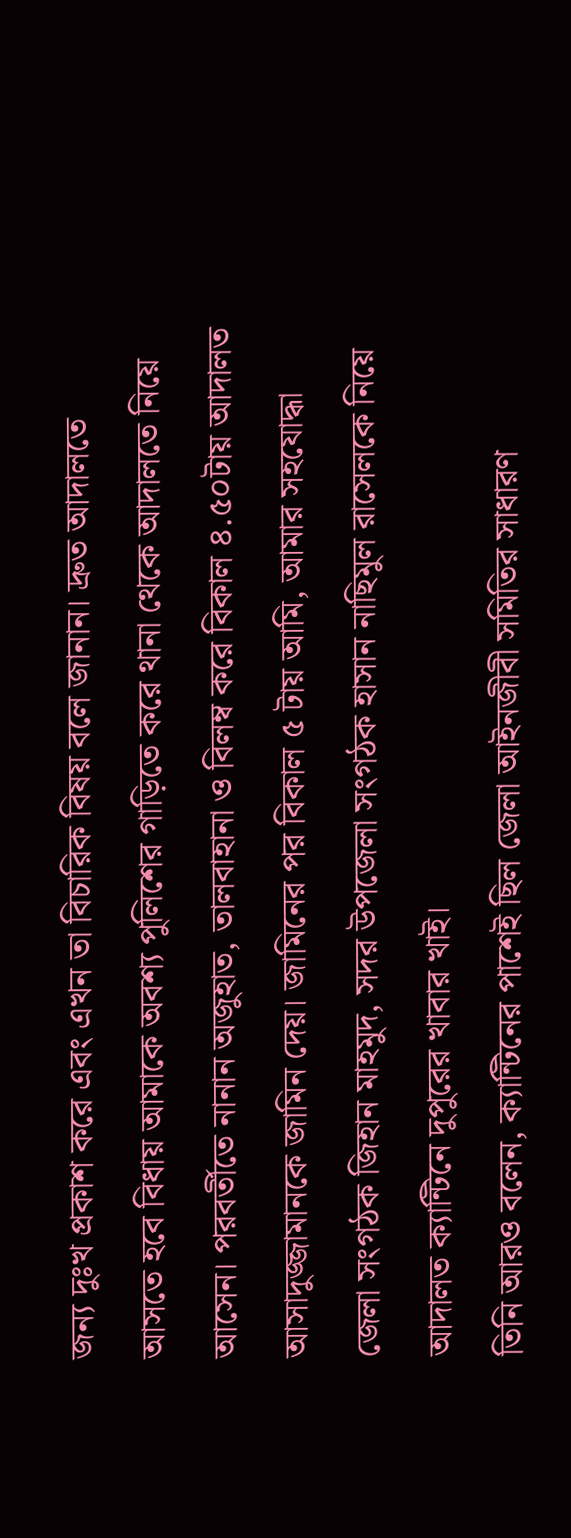জন্য দুঃখ প্রকাশ করে এবং এখন তা বিচারিক বিষয় বলে জানান। দ্রুত আদালতে আসতে হবে বিধায় আমাকে অবশ্য পুলিশের গাড়িতে করে থানা থেকে আদালতে নিয়ে আসেন। পরবর্তীতে নানান অজুহাত, তালবাহানা ও বিলম্ব করে বিকাল ৪.৫০টায় আদালত আসাদুজ্জামানকে জামিন দেয়। জামিনের পর বিকাল ৫ টায় আমি, আমার সহযোদ্ধা জেলা সংগঠক জিহান মাহমুদ, সদর উপজেলা সংগঠক হাসান নাছিমুল রাসেলকে নিয়ে আদালত ক্যান্টিনে দুপুরের খাবার খাই।
তিনি আরও বলেন, ক্যান্টিনের পাশেই ছিল জেলা আইনজীবী সমিতির সাধারণ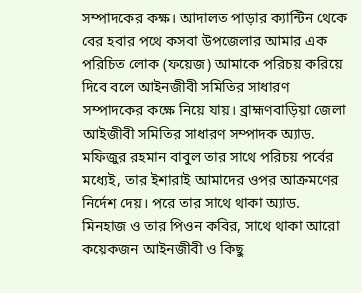সম্পাদকের কক্ষ। আদালত পাড়ার ক্যান্টিন থেকে বের হবার পথে কসবা উপজেলার আমার এক পরিচিত লোক (ফয়েজ) আমাকে পরিচয় করিয়ে দিবে বলে আইনজীবী সমিতির সাধারণ সম্পাদকের কক্ষে নিয়ে যায়। ব্রাহ্মণবাড়িয়া জেলা আইজীবী সমিতির সাধারণ সম্পাদক অ্যাড. মফিজুর রহমান বাবুল তার সাথে পরিচয় পর্বের মধ্যেই, তার ইশারাই আমাদের ওপর আক্রমণের নির্দেশ দেয়। পরে তার সাথে থাকা অ্যাড. মিনহাজ ও তার পিওন কবির, সাথে থাকা আরো কয়েকজন আইনজীবী ও কিছু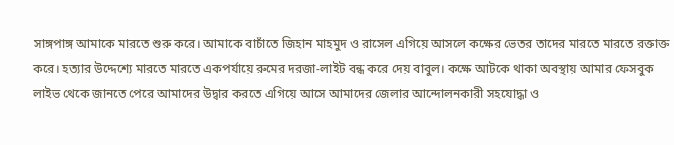সাঙ্গপাঙ্গ আমাকে মারতে শুরু করে। আমাকে বাচাঁতে জিহান মাহমুদ ও রাসেল এগিয়ে আসলে কক্ষের ভেতর তাদের মারতে মারতে রক্তাক্ত করে। হত্যার উদ্দেশ্যে মারতে মারতে একপর্যায়ে রুমের দরজা-লাইট বন্ধ করে দেয় বাবুল। কক্ষে আটকে থাকা অবস্থায় আমার ফেসবুক লাইভ থেকে জানতে পেরে আমাদের উদ্বার করতে এগিয়ে আসে আমাদের জেলার আন্দোলনকারী সহযোদ্ধা ও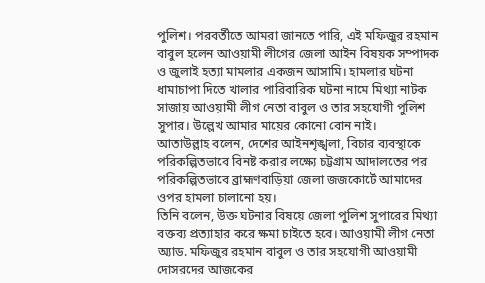পুলিশ। পরবর্তীতে আমরা জানতে পারি, এই মফিজুর রহমান বাবুল হলেন আওয়ামী লীগের জেলা আইন বিষয়ক সম্পাদক ও জুলাই হত্যা মামলার একজন আসামি। হামলার ঘটনা ধামাচাপা দিতে খালার পারিবারিক ঘটনা নামে মিথ্যা নাটক সাজায় আওয়ামী লীগ নেতা বাবুল ও তার সহযোগী পুলিশ সুপার। উল্লেখ আমার মায়ের কোনো বোন নাই।
আতাউল্লাহ বলেন, দেশের আইনশৃঙ্খলা, বিচার ব্যবস্থাকে পরিকল্পিতভাবে বিনষ্ট করার লক্ষ্যে চট্টগ্রাম আদালতের পর পরিকল্পিতভাবে ব্রাহ্মণবাড়িয়া জেলা জজকোর্টে আমাদের ওপর হামলা চালানো হয়।
তিনি বলেন, উক্ত ঘটনার বিষয়ে জেলা পুলিশ সুপারের মিথ্যা বক্তব্য প্রত্যাহার করে ক্ষমা চাইতে হবে। আওয়ামী লীগ নেতা অ্যাড. মফিজুর রহমান বাবুল ও তার সহযোগী আওয়ামী দোসরদের আজকের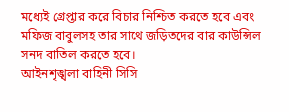মধ্যেই গ্রেপ্তার করে বিচার নিশ্চিত করতে হবে এবং মফিজ বাবুলসহ তার সাথে জড়িতদের বার কাউন্সিল সনদ বাতিল করতে হবে।
আইনশৃঙ্খলা বাহিনী সিসি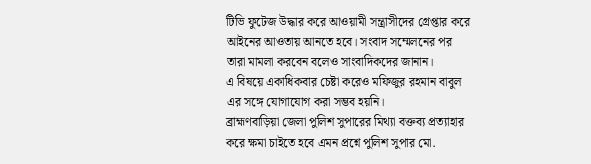টিভি ফুটেজ উদ্ধার করে আওয়ামী সন্ত্রাসীদের গ্রেপ্তার করে আইনের আওতায় আনতে হবে। সংবাদ সম্মেলনের পর তারা মামলা করবেন বলেও সাংবাদিকদের জানান।
এ বিষয়ে একাধিকবার চেষ্টা করেও মফিজুর রহমান বাবুল এর সঙ্গে যোগাযোগ করা সম্ভব হয়নি।
ব্রাহ্মণবাড়িয়া জেলা পুলিশ সুপারের মিথ্যা বক্তব্য প্রত্যাহার করে ক্ষমা চাইতে হবে এমন প্রশ্নে পুলিশ সুপার মো.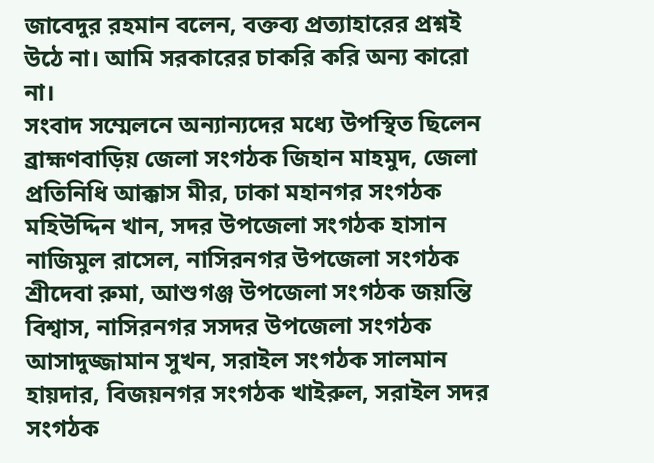জাবেদুর রহমান বলেন, বক্তব্য প্রত্যাহারের প্রশ্নই উঠে না। আমি সরকারের চাকরি করি অন্য কারো না।
সংবাদ সম্মেলনে অন্যান্যদের মধ্যে উপস্থিত ছিলেন ব্রাহ্মণবাড়িয় জেলা সংগঠক জিহান মাহমুদ, জেলা প্রতিনিধি আক্কাস মীর, ঢাকা মহানগর সংগঠক মহিউদ্দিন খান, সদর উপজেলা সংগঠক হাসান নাজিমুল রাসেল, নাসিরনগর উপজেলা সংগঠক শ্রীদেবা রুমা, আশুগঞ্জ উপজেলা সংগঠক জয়ন্তি বিশ্বাস, নাসিরনগর সসদর উপজেলা সংগঠক আসাদুজ্জামান সুখন, সরাইল সংগঠক সালমান হায়দার, বিজয়নগর সংগঠক খাইরুল, সরাইল সদর সংগঠক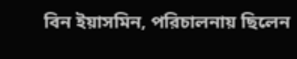বিন ইয়াসমিন, পরিচালনায় ছিলেন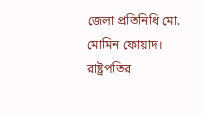জেলা প্রতিনিধি মো. মোমিন ফোয়াদ।
রাষ্ট্রপতির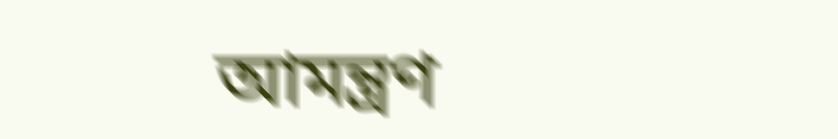আমন্ত্রণ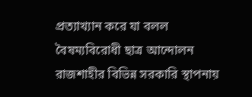প্রত্যাখ্যান করে যা বলল বৈষম্যবিরোধী ছাত্র আন্দোলন
রাজশাহীর বিভিন্ন সরকারি স্থাপনায়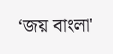‘জয় বাংলা'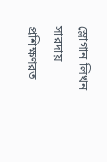স্লোগান লিখন
সারদায় প্রশিক্ষণরত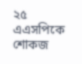২৫ এএসপিকে শোকজ